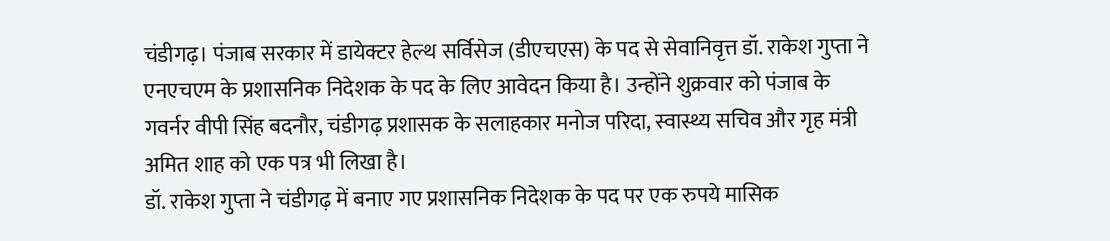चंडीगढ़। पंजाब सरकार में डायेक्टर हेल्थ सर्विसेज (डीएचएस) के पद से सेवानिवृत्त डॉ. राकेश गुप्ता ने एनएचएम के प्रशासनिक निदेशक के पद के लिए आवेदन किया है। उन्होंने शुक्रवार को पंजाब के गवर्नर वीपी सिंह बदनौर, चंडीगढ़ प्रशासक के सलाहकार मनोज परिदा, स्वास्थ्य सचिव और गृह मंत्री अमित शाह को एक पत्र भी लिखा है।
डॉ. राकेश गुप्ता ने चंडीगढ़ में बनाए गए प्रशासनिक निदेशक के पद पर एक रुपये मासिक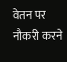वेतन पर नौकरी करने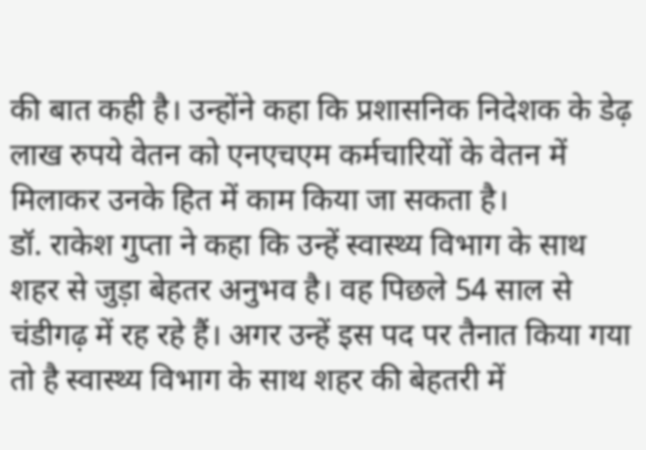की बात कही है। उन्होंने कहा कि प्रशासनिक निदेशक के डेढ़ लाख रुपये वेतन को एनएचएम कर्मचारियों के वेतन में मिलाकर उनके हित में काम किया जा सकता है।
डॉ. राकेश गुप्ता ने कहा कि उन्हें स्वास्थ्य विभाग के साथ शहर से जुड़ा बेहतर अनुभव है। वह पिछले 54 साल से चंडीगढ़ में रह रहे हैं। अगर उन्हें इस पद पर तैनात किया गया तो है स्वास्थ्य विभाग के साथ शहर की बेहतरी में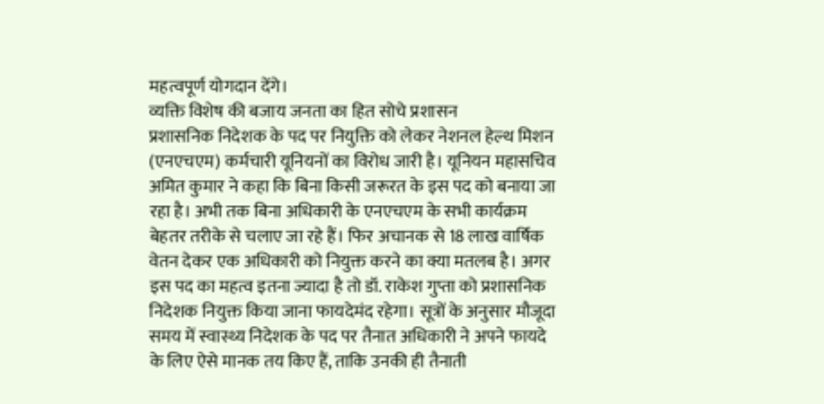महत्वपूर्ण योगदान देंगे।
व्यक्ति विशेष की बजाय जनता का हित सोचे प्रशासन
प्रशासनिक निदेशक के पद पर नियुक्ति को लेकर नेशनल हेल्थ मिशन (एनएचएम) कर्मचारी यूनियनों का विरोध जारी है। यूनियन महासचिव अमित कुमार ने कहा कि बिना किसी जरूरत के इस पद को बनाया जा रहा है। अभी तक बिना अधिकारी के एनएचएम के सभी कार्यक्रम बेहतर तरीके से चलाए जा रहे हैं। फिर अचानक से 18 लाख वार्षिक वेतन देकर एक अधिकारी को नियुक्त करने का क्या मतलब है। अगर इस पद का महत्व इतना ज्यादा है तो डॉ. राकेश गुप्ता को प्रशासनिक निदेशक नियुक्त किया जाना फायदेमंद रहेगा। सूत्रों के अनुसार मौजूदा समय में स्वास्थ्य निदेशक के पद पर तैनात अधिकारी ने अपने फायदे के लिए ऐसे मानक तय किए हैं, ताकि उनकी ही तैनाती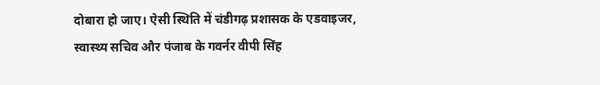दोबारा हो जाए। ऐसी स्थिति में चंडीगढ़ प्रशासक के एडवाइजर, स्वास्थ्य सचिव और पंजाब के गवर्नर वीपी सिंह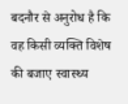बदनौर से अनुरोध है कि वह किसी व्यक्ति विशेष की बजाए स्वास्थ्य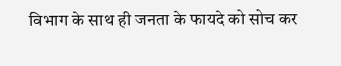विभाग के साथ ही जनता के फायदे को सोच कर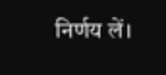निर्णय लें।